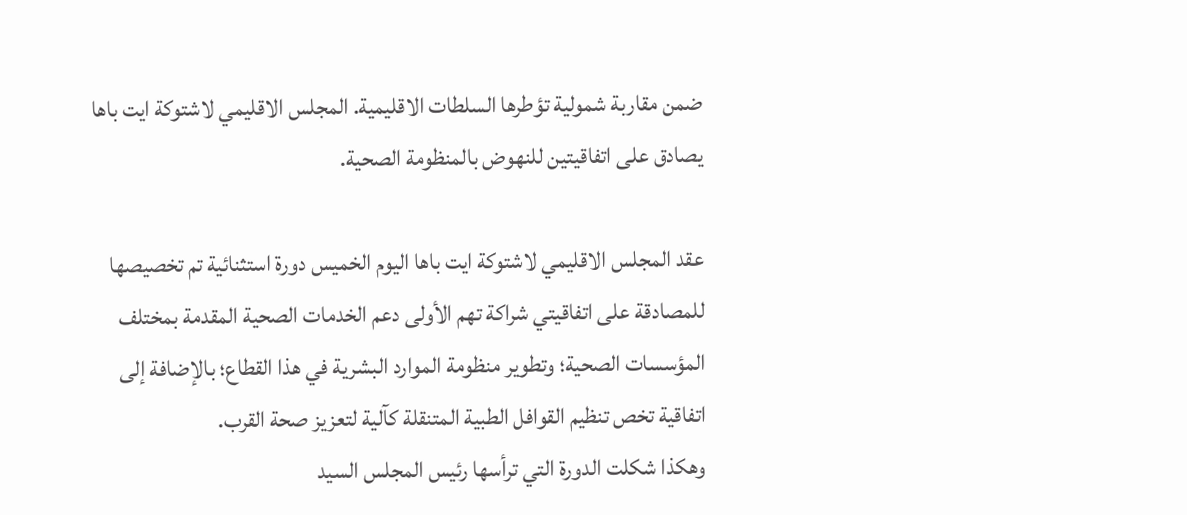ضمن مقاربة شمولية تؤطرها السلطات الاقليمية. المجلس الاقليمي لاشتوكة ايت باها يصادق على اتفاقيتين للنهوض بالمنظومة الصحية.

عقد المجلس الاقليمي لاشتوكة ايت باها اليوم الخميس دورة استثنائية تم تخصيصها للمصادقة على اتفاقيتي شراكة تهم الأولى دعم الخدمات الصحية المقدمة بمختلف المؤسسات الصحية؛ وتطوير منظومة الموارد البشرية في هذا القطاع؛ بالإضافة إلى اتفاقية تخص تنظيم القوافل الطبية المتنقلة كآلية لتعزيز صحة القرب.
وهكذا شكلت الدورة التي ترأسها رئيس المجلس السيد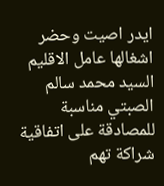ايدر اصيت وحضر اشغالها عامل الاقليم السيد محمد سالم الصبتي مناسبة للمصادقة على اتفاقية شراكة تهم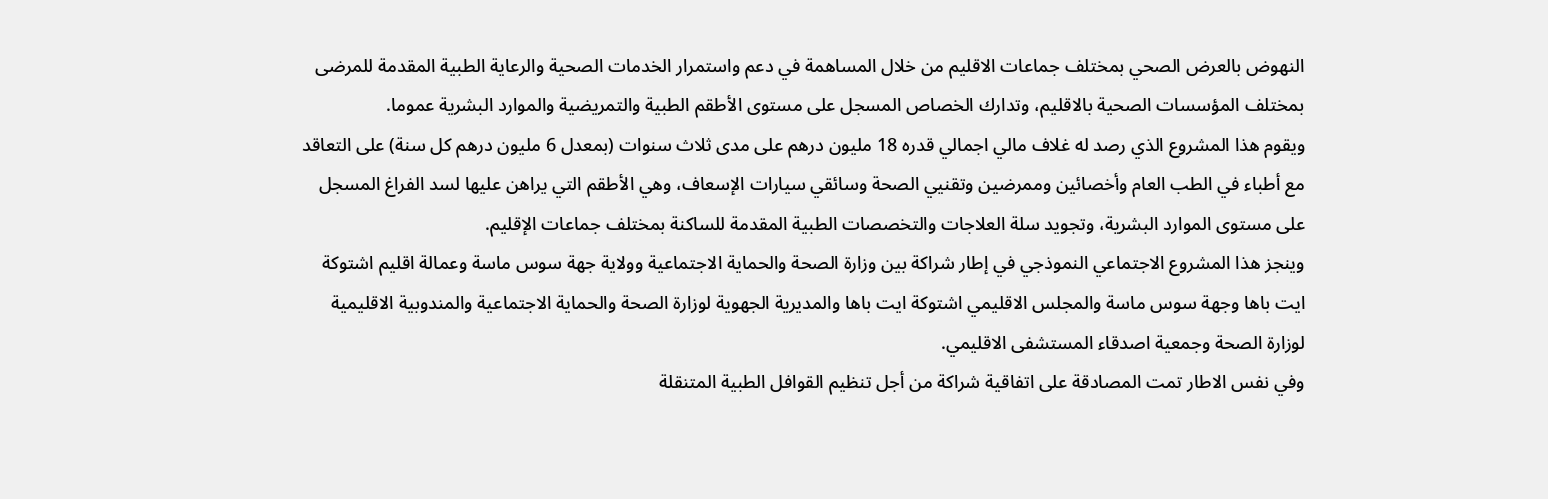النهوض بالعرض الصحي بمختلف جماعات الاقليم من خلال المساهمة في دعم واستمرار الخدمات الصحية والرعاية الطبية المقدمة للمرضى بمختلف المؤسسات الصحية بالاقليم، وتدارك الخصاص المسجل على مستوى الأطقم الطبية والتمريضية والموارد البشرية عموما.
ويقوم هذا المشروع الذي رصد له غلاف مالي اجمالي قدره 18 مليون درهم على مدى ثلاث سنوات (بمعدل 6 مليون درهم كل سنة) على التعاقد مع أطباء في الطب العام وأخصائين وممرضين وتقنيي الصحة وسائقي سيارات الإسعاف، وهي الأطقم التي يراهن عليها لسد الفراغ المسجل على مستوى الموارد البشرية، وتجويد سلة العلاجات والتخصصات الطبية المقدمة للساكنة بمختلف جماعات الإقليم.
وينجز هذا المشروع الاجتماعي النموذجي في إطار شراكة بين وزارة الصحة والحماية الاجتماعية وولاية جهة سوس ماسة وعمالة اقليم اشتوكة ايت باها وجهة سوس ماسة والمجلس الاقليمي اشتوكة ايت باها والمديرية الجهوية لوزارة الصحة والحماية الاجتماعية والمندوبية الاقليمية لوزارة الصحة وجمعية اصدقاء المستشفى الاقليمي.
وفي نفس الاطار تمت المصادقة على اتفاقية شراكة من أجل تنظيم القوافل الطبية المتنقلة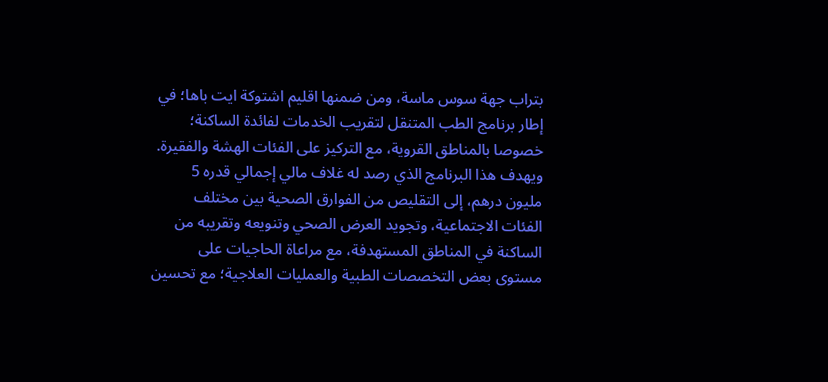بتراب جهة سوس ماسة، ومن ضمنها اقليم اشتوكة ايت باها؛ في إطار برنامج الطب المتنقل لتقريب الخدمات لفائدة الساكنة؛ خصوصا بالمناطق القروية، مع التركيز على الفئات الهشة والفقيرة.
ويهدف هذا البرنامج الذي رصد له غلاف مالي إجمالي قدره 5 مليون درهم، إلى التقليص من الفوارق الصحية بين مختلف الفئات الاجتماعية، وتجويد العرض الصحي وتنويعه وتقريبه من الساكنة في المناطق المستهدفة، مع مراعاة الحاجيات على مستوى بعض التخصصات الطبية والعمليات العلاجية؛ مع تحسين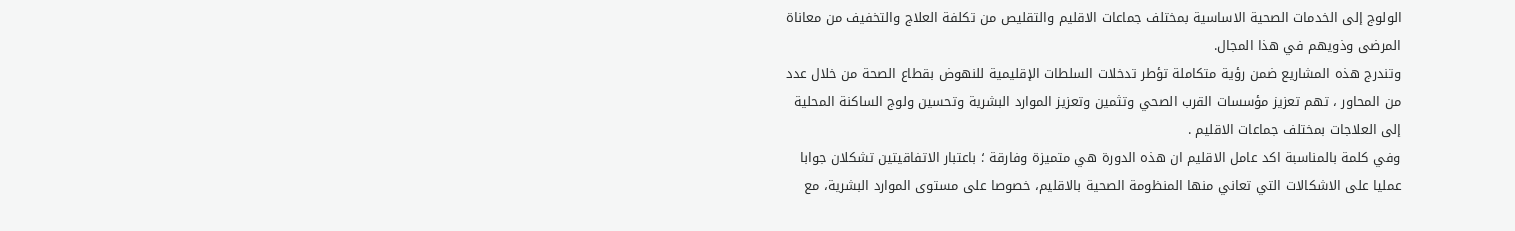الولوج إلى الخدمات الصحية الاساسية بمختلف جماعات الاقليم والتقليص من تكلفة العلاج والتخفيف من معاناة المرضى وذويهم في هذا المجال.
وتندرج هذه المشاريع ضمن رؤية متكاملة تؤطر تدخلات السلطات الإقليمية للنهوض بقطاع الصحة من خلال عدد من المحاور ، تهم تعزيز مؤسسات القرب الصحي وتثمين وتعزيز الموارد البشرية وتحسين ولوج الساكنة المحلية إلى العلاجات بمختلف جماعات الاقليم .
وفي كلمة بالمناسبة اكد عامل الاقليم ان هذه الدورة هي متميزة وفارقة ؛ باعتبار الاتفاقيتين تشكلان جوابا عمليا على الاشكالات التي تعاني منها المنظومة الصحية بالاقليم، خصوصا على مستوى الموارد البشرية، مع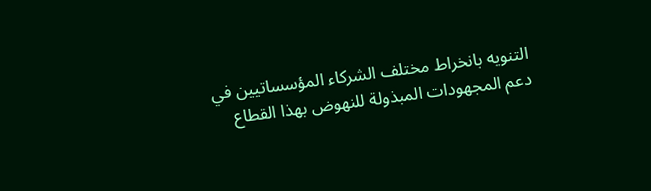التنويه بانخراط مختلف الشركاء المؤسساتيين في دعم المجهودات المبذولة للنهوض بهذا القطاع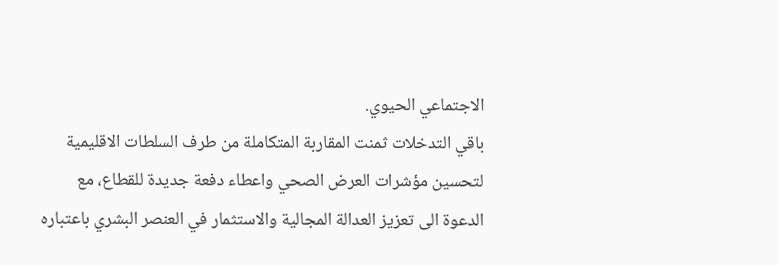الاجتماعي الحيوي.
باقي التدخلات ثمنت المقاربة المتكاملة من طرف السلطات الاقليمية لتحسين مؤشرات العرض الصحي واعطاء دفعة جديدة للقطاع، مع الدعوة الى تعزيز العدالة المجالية والاستثمار في العنصر البشري باعتباره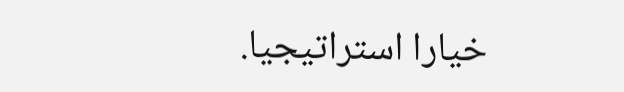خيارا استراتيجيا.